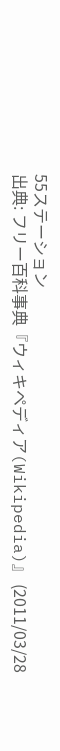55ステーション
出典: フリー百科事典『ウィキペディア(Wikipedia)』 (2011/03/28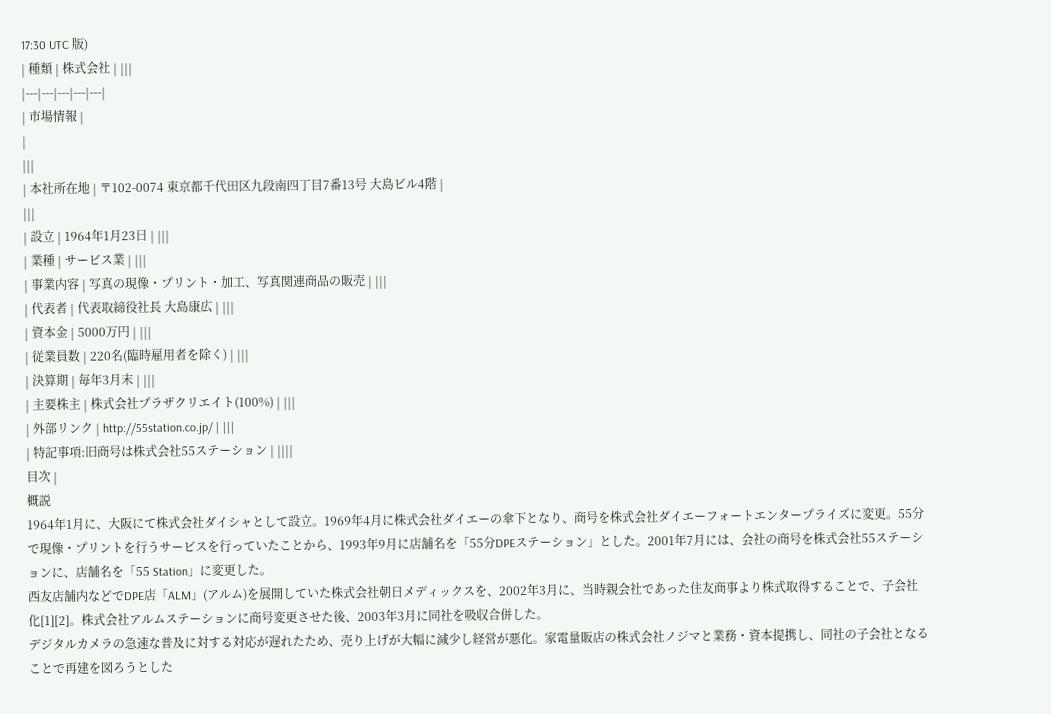17:30 UTC 版)
| 種類 | 株式会社 | |||
|---|---|---|---|---|
| 市場情報 |
|
|||
| 本社所在地 | 〒102-0074 東京都千代田区九段南四丁目7番13号 大島ビル4階 |
|||
| 設立 | 1964年1月23日 | |||
| 業種 | サービス業 | |||
| 事業内容 | 写真の現像・プリント・加工、写真関連商品の販売 | |||
| 代表者 | 代表取締役社長 大島康広 | |||
| 資本金 | 5000万円 | |||
| 従業員数 | 220名(臨時雇用者を除く) | |||
| 決算期 | 毎年3月末 | |||
| 主要株主 | 株式会社プラザクリエイト(100%) | |||
| 外部リンク | http://55station.co.jp/ | |||
| 特記事項:旧商号は株式会社55ステーション | ||||
目次 |
概説
1964年1月に、大阪にて株式会社ダイシャとして設立。1969年4月に株式会社ダイエーの傘下となり、商号を株式会社ダイエーフォートエンタープライズに変更。55分で現像・プリントを行うサービスを行っていたことから、1993年9月に店舗名を「55分DPEステーション」とした。2001年7月には、会社の商号を株式会社55ステーションに、店舗名を「55 Station」に変更した。
西友店舗内などでDPE店「ALM」(アルム)を展開していた株式会社朝日メディックスを、2002年3月に、当時親会社であった住友商事より株式取得することで、子会社化[1][2]。株式会社アルムステーションに商号変更させた後、2003年3月に同社を吸収合併した。
デジタルカメラの急速な普及に対する対応が遅れたため、売り上げが大幅に減少し経営が悪化。家電量販店の株式会社ノジマと業務・資本提携し、同社の子会社となることで再建を図ろうとした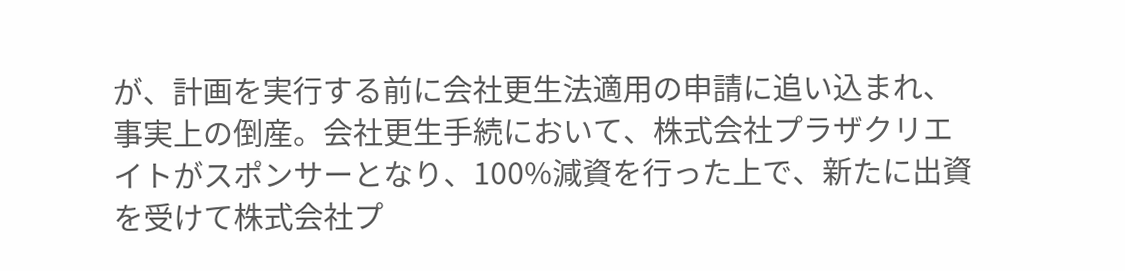が、計画を実行する前に会社更生法適用の申請に追い込まれ、事実上の倒産。会社更生手続において、株式会社プラザクリエイトがスポンサーとなり、100%減資を行った上で、新たに出資を受けて株式会社プ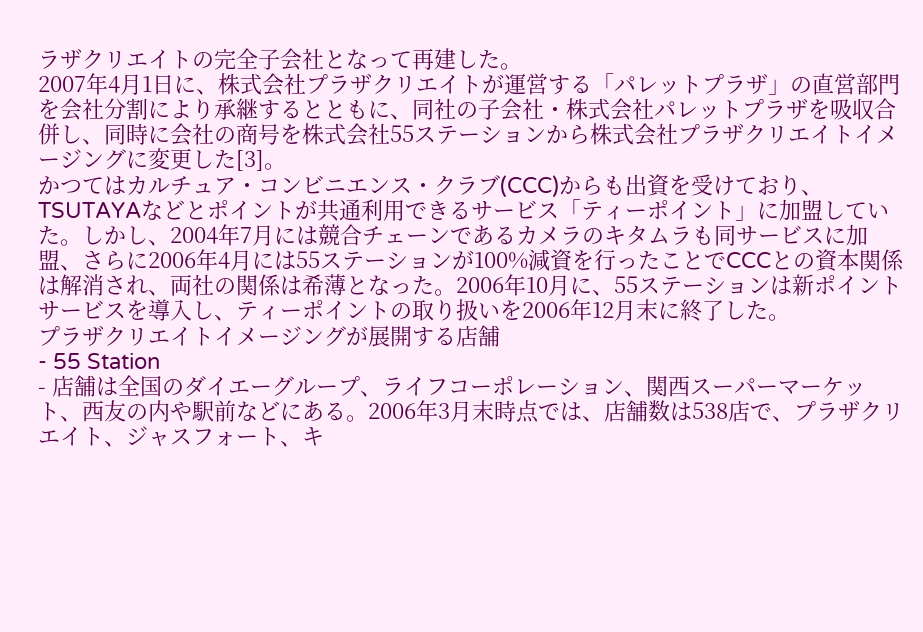ラザクリエイトの完全子会社となって再建した。
2007年4月1日に、株式会社プラザクリエイトが運営する「パレットプラザ」の直営部門を会社分割により承継するとともに、同社の子会社・株式会社パレットプラザを吸収合併し、同時に会社の商号を株式会社55ステーションから株式会社プラザクリエイトイメージングに変更した[3]。
かつてはカルチュア・コンビニエンス・クラブ(CCC)からも出資を受けており、TSUTAYAなどとポイントが共通利用できるサービス「ティーポイント」に加盟していた。しかし、2004年7月には競合チェーンであるカメラのキタムラも同サービスに加盟、さらに2006年4月には55ステーションが100%減資を行ったことでCCCとの資本関係は解消され、両社の関係は希薄となった。2006年10月に、55ステーションは新ポイントサービスを導入し、ティーポイントの取り扱いを2006年12月末に終了した。
プラザクリエイトイメージングが展開する店舗
- 55 Station
- 店舗は全国のダイエーグループ、ライフコーポレーション、関西スーパーマーケット、西友の内や駅前などにある。2006年3月末時点では、店舗数は538店で、プラザクリエイト、ジャスフォート、キ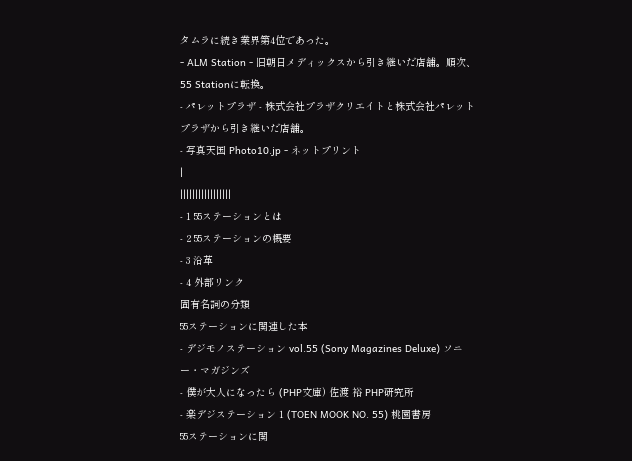タムラに続き業界第4位であった。
- ALM Station - 旧朝日メディックスから引き継いだ店舗。順次、55 Stationに転換。
- パレットプラザ - 株式会社プラザクリエイトと株式会社パレットプラザから引き継いだ店舗。
- 写真天国 Photo10.jp - ネットプリント
|
|||||||||||||||||
- 1 55ステーションとは
- 2 55ステーションの概要
- 3 沿革
- 4 外部リンク
固有名詞の分類
55ステーションに関連した本
- デジモノステーション vol.55 (Sony Magazines Deluxe) ソニー・マガジンズ
- 僕が大人になったら (PHP文庫) 佐渡 裕 PHP研究所
- 楽デジステーション 1 (TOEN MOOK NO. 55) 桃園書房
55ステーションに関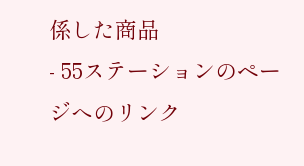係した商品
- 55ステーションのページへのリンク